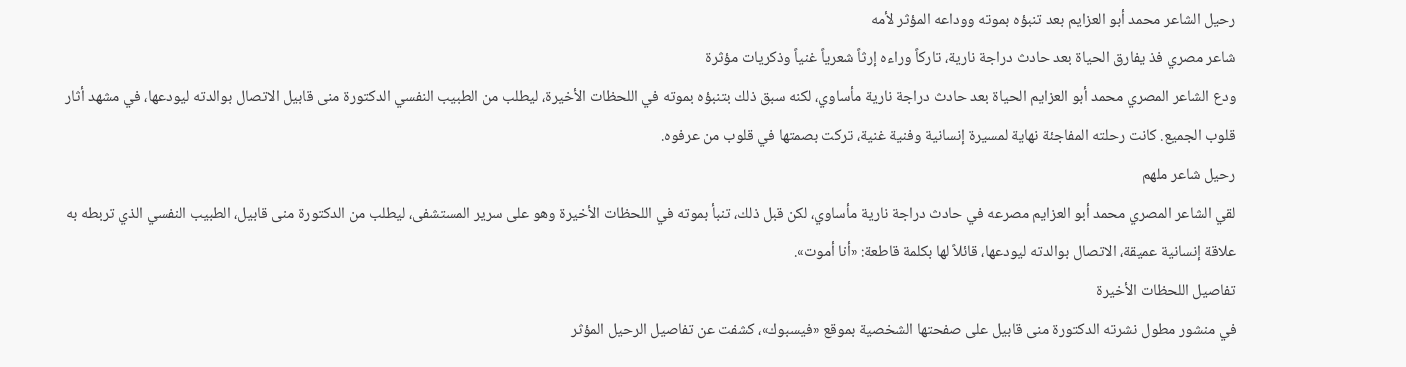رحيل الشاعر محمد أبو العزايم بعد تنبؤه بموته ووداعه المؤثر لأمه
شاعر مصري فذ يفارق الحياة بعد حادث دراجة نارية، تاركاً وراءه إرثاً شعرياً غنياً وذكريات مؤثرة
ودع الشاعر المصري محمد أبو العزايم الحياة بعد حادث دراجة نارية مأساوي، لكنه سبق ذلك بتنبؤه بموته في اللحظات الأخيرة، ليطلب من الطبيب النفسي الدكتورة منى قابيل الاتصال بوالدته ليودعها، في مشهد أثار قلوب الجميع. كانت رحلته المفاجئة نهاية لمسيرة إنسانية وفنية غنية، تركت بصمتها في قلوب من عرفوه.
رحيل شاعر ملهم
لقي الشاعر المصري محمد أبو العزايم مصرعه في حادث دراجة نارية مأساوي، لكن قبل ذلك، تنبأ بموته في اللحظات الأخيرة وهو على سرير المستشفى، ليطلب من الدكتورة منى قابيل، الطبيب النفسي الذي تربطه به علاقة إنسانية عميقة، الاتصال بوالدته ليودعها، قائلاً لها بكلمة قاطعة: «أنا أموت».
تفاصيل اللحظات الأخيرة
في منشور مطول نشرته الدكتورة منى قابيل على صفحتها الشخصية بموقع «فيسبوك»، كشفت عن تفاصيل الرحيل المؤثر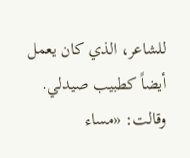للشاعر، الذي كان يعمل أيضاً كطبيب صيدلي. وقالت: «مساء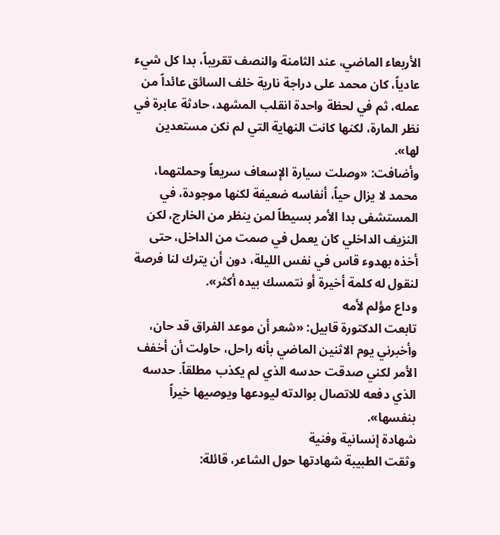الأربعاء الماضي، عند الثامنة والنصف تقريباً، بدا كل شيء عادياً، كان محمد على دراجة نارية خلف السائق عائداً من عمله، ثم في لحظة واحدة انقلب المشهد، حادثة عابرة في نظر المارة، لكنها كانت النهاية التي لم نكن مستعدين لها».
وأضافت: «وصلت سيارة الإسعاف سريعاً وحملتهما، محمد لا يزال حياً، أنفاسه ضعيفة لكنها موجودة، في المستشفى بدا الأمر بسيطاً لمن ينظر من الخارج، لكن النزيف الداخلي كان يعمل في صمت من الداخل، حتى أخذه بهدوء قاس في نفس الليلة، دون أن يترك لنا فرصة لنقول له كلمة أخيرة أو نتمسك بيده أكثر».
وداع مؤلم لأمه
تابعت الدكتورة قابيل: «شعر أن موعد الفراق قد حان، وأخبرني يوم الاثنين الماضي بأنه راحل، حاولت أن أخفف الأمر لكني صدقت حدسه الذي لم يكذب مطلقاً. حدسه الذي دفعه للاتصال بوالدته ليودعها ويوصيها خيراً بنفسها».
شهادة إنسانية وفنية
وثقت الطبيبة شهادتها حول الشاعر، قائلة: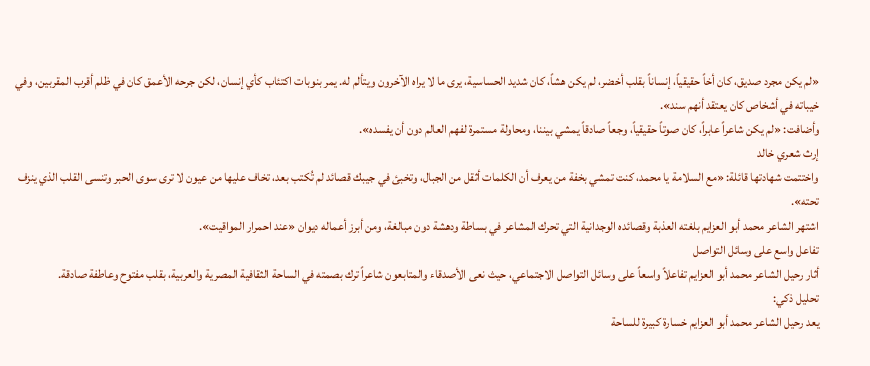«لم يكن مجرد صديق، كان أخاً حقيقياً، إنساناً بقلب أخضر، لم يكن هشاً، كان شديد الحساسية، يرى ما لا يراه الآخرون ويتألم له. يمر بنوبات اكتئاب كأي إنسان، لكن جرحه الأعمق كان في ظلم أقرب المقربين، وفي خيباته في أشخاص كان يعتقد أنهم سند».
وأضافت: «لم يكن شاعراً عابراً، كان صوتاً حقيقياً، وجعاً صادقاً يمشي بيننا، ومحاولة مستمرة لفهم العالم دون أن يفسده».
إرث شعري خالد
واختتمت شهادتها قائلة: «مع السلامة يا محمد، كنت تمشي بخفة من يعرف أن الكلمات أثقل من الجبال، وتخبئ في جيبك قصائد لم تُكتب بعد، تخاف عليها من عيون لا ترى سوى الحبر وتنسى القلب الذي ينزف تحته».
اشتهر الشاعر محمد أبو العزايم بلغته العذبة وقصائده الوجدانية التي تحرك المشاعر في بساطة ودهشة دون مبالغة، ومن أبرز أعماله ديوان «عند احمرار المواقيت».
تفاعل واسع على وسائل التواصل
أثار رحيل الشاعر محمد أبو العزايم تفاعلاً واسعاً على وسائل التواصل الاجتماعي، حيث نعى الأصدقاء والمتابعون شاعراً ترك بصمته في الساحة الثقافية المصرية والعربية، بقلب مفتوح وعاطفة صادقة.
تحليل ذكي:
يعد رحيل الشاعر محمد أبو العزايم خسارة كبيرة للساحة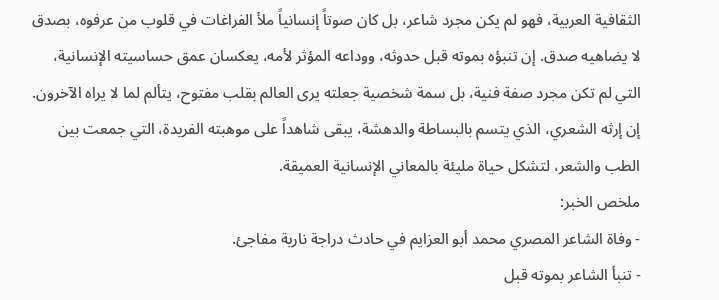الثقافية العربية، فهو لم يكن مجرد شاعر، بل كان صوتاً إنسانياً ملأ الفراغات في قلوب من عرفوه، بصدق لا يضاهيه صدق. إن تنبؤه بموته قبل حدوثه، ووداعه المؤثر لأمه، يعكسان عمق حساسيته الإنسانية، التي لم تكن مجرد صفة فنية، بل سمة شخصية جعلته يرى العالم بقلب مفتوح، يتألم لما لا يراه الآخرون. إن إرثه الشعري، الذي يتسم بالبساطة والدهشة، يبقى شاهداً على موهبته الفريدة، التي جمعت بين الطب والشعر، لتشكل حياة مليئة بالمعاني الإنسانية العميقة.
ملخص الخبر:
- وفاة الشاعر المصري محمد أبو العزايم في حادث دراجة نارية مفاجئ.
- تنبأ الشاعر بموته قبل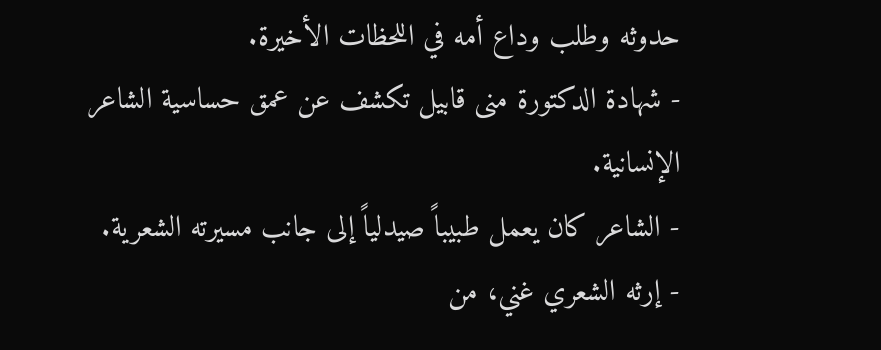حدوثه وطلب وداع أمه في اللحظات الأخيرة.
- شهادة الدكتورة منى قابيل تكشف عن عمق حساسية الشاعر الإنسانية.
- الشاعر كان يعمل طبيباً صيدلياً إلى جانب مسيرته الشعرية.
- إرثه الشعري غني، من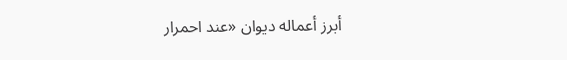أبرز أعماله ديوان «عند احمرار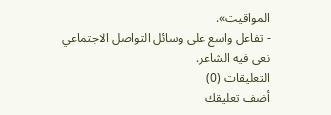المواقيت».
- تفاعل واسع على وسائل التواصل الاجتماعي نعى فيه الشاعر.
التعليقات (0)
أضف تعليقك